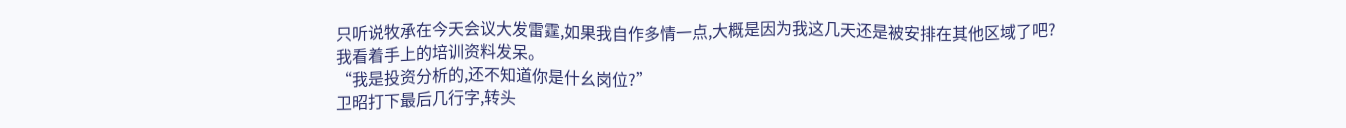只听说牧承在今天会议大发雷霆,如果我自作多情一点,大概是因为我这几天还是被安排在其他区域了吧?
我看着手上的培训资料发呆。
“我是投资分析的,还不知道你是什幺岗位?”
卫昭打下最后几行字,转头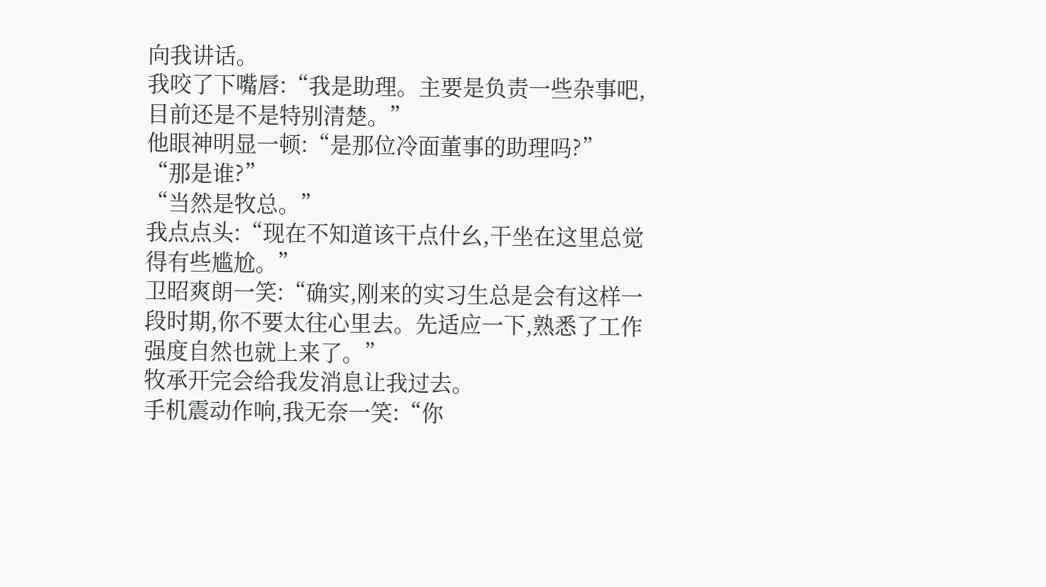向我讲话。
我咬了下嘴唇:“我是助理。主要是负责一些杂事吧,目前还是不是特别清楚。”
他眼神明显一顿:“是那位冷面董事的助理吗?”
“那是谁?”
“当然是牧总。”
我点点头:“现在不知道该干点什幺,干坐在这里总觉得有些尴尬。”
卫昭爽朗一笑:“确实,刚来的实习生总是会有这样一段时期,你不要太往心里去。先适应一下,熟悉了工作强度自然也就上来了。”
牧承开完会给我发消息让我过去。
手机震动作响,我无奈一笑:“你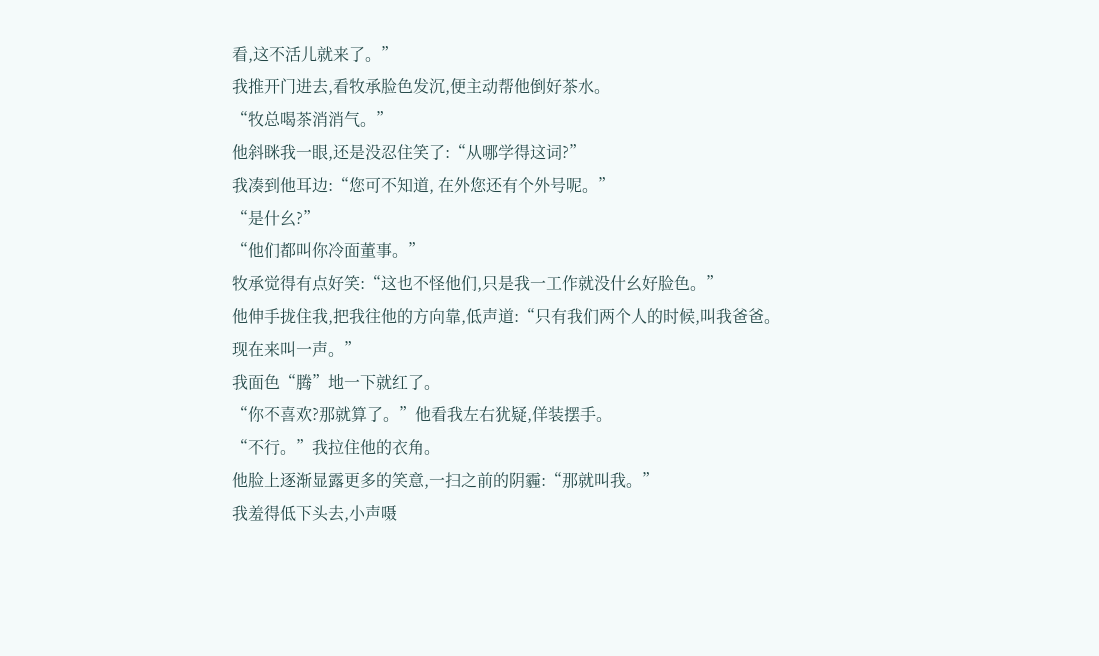看,这不活儿就来了。”
我推开门进去,看牧承脸色发沉,便主动帮他倒好茶水。
“牧总喝茶消消气。”
他斜眯我一眼,还是没忍住笑了:“从哪学得这词?”
我凑到他耳边:“您可不知道, 在外您还有个外号呢。”
“是什幺?”
“他们都叫你冷面董事。”
牧承觉得有点好笑:“这也不怪他们,只是我一工作就没什幺好脸色。”
他伸手拢住我,把我往他的方向靠,低声道:“只有我们两个人的时候,叫我爸爸。现在来叫一声。”
我面色“腾”地一下就红了。
“你不喜欢?那就算了。”他看我左右犹疑,佯装摆手。
“不行。”我拉住他的衣角。
他脸上逐渐显露更多的笑意,一扫之前的阴霾:“那就叫我。”
我羞得低下头去,小声嗫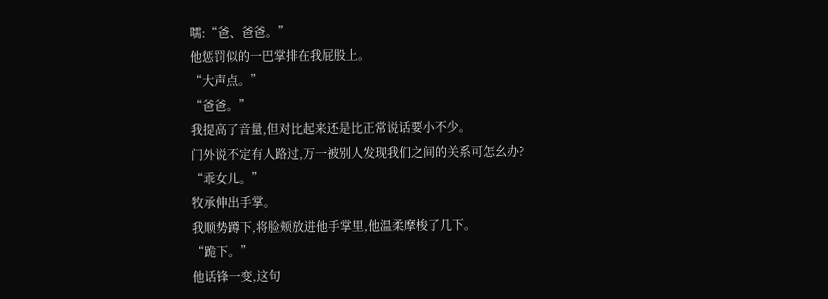嚅:“爸、爸爸。”
他惩罚似的一巴掌排在我屁股上。
“大声点。”
“爸爸。”
我提高了音量,但对比起来还是比正常说话要小不少。
门外说不定有人路过,万一被别人发现我们之间的关系可怎幺办?
“乖女儿。”
牧承伸出手掌。
我顺势蹲下,将脸颊放进他手掌里,他温柔摩梭了几下。
“跪下。”
他话锋一变,这句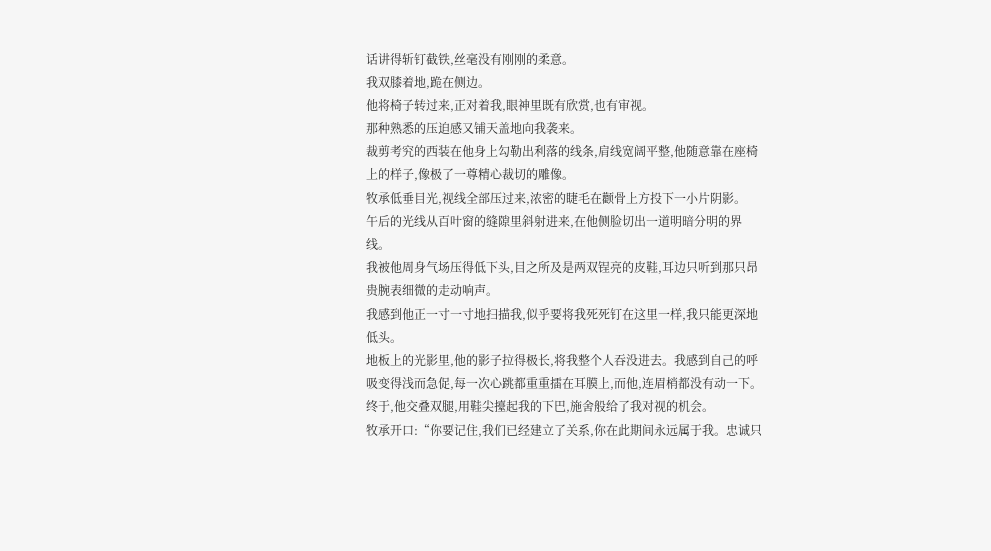话讲得斩钉截铁,丝毫没有刚刚的柔意。
我双膝着地,跪在侧边。
他将椅子转过来,正对着我,眼神里既有欣赏,也有审视。
那种熟悉的压迫感又铺天盖地向我袭来。
裁剪考究的西装在他身上勾勒出利落的线条,肩线宽阔平整,他随意靠在座椅上的样子,像极了一尊精心裁切的雕像。
牧承低垂目光,视线全部压过来,浓密的睫毛在颧骨上方投下一小片阴影。
午后的光线从百叶窗的缝隙里斜射进来,在他侧脸切出一道明暗分明的界线。
我被他周身气场压得低下头,目之所及是两双锃亮的皮鞋,耳边只听到那只昂贵腕表细微的走动响声。
我感到他正一寸一寸地扫描我,似乎要将我死死钉在这里一样,我只能更深地低头。
地板上的光影里,他的影子拉得极长,将我整个人吞没进去。我感到自己的呼吸变得浅而急促,每一次心跳都重重擂在耳膜上,而他,连眉梢都没有动一下。
终于,他交叠双腿,用鞋尖擡起我的下巴,施舍般给了我对视的机会。
牧承开口:“你要记住,我们已经建立了关系,你在此期间永远属于我。忠诚只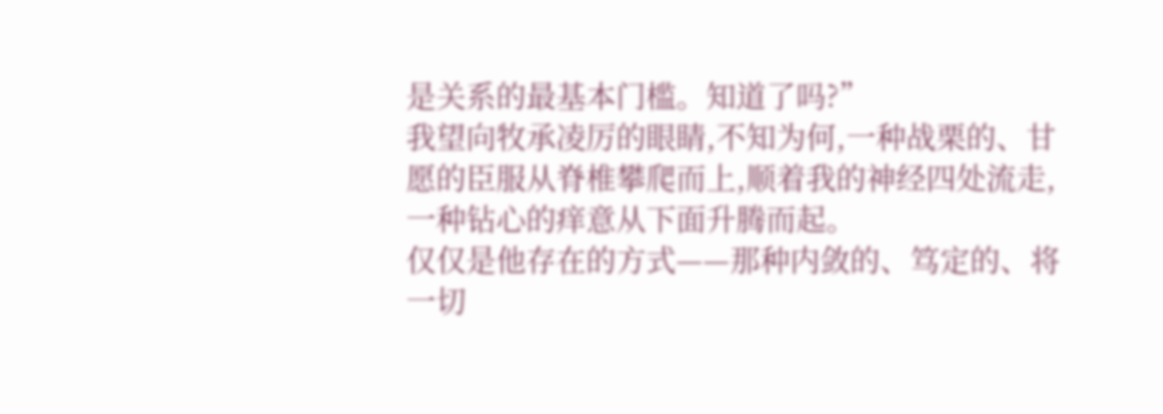是关系的最基本门槛。知道了吗?”
我望向牧承凌厉的眼睛,不知为何,一种战栗的、甘愿的臣服从脊椎攀爬而上,顺着我的神经四处流走,一种钻心的痒意从下面升腾而起。
仅仅是他存在的方式——那种内敛的、笃定的、将一切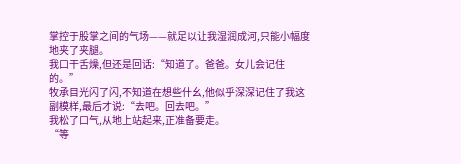掌控于股掌之间的气场——就足以让我湿润成河,只能小幅度地夹了夹腿。
我口干舌燥,但还是回话:“知道了。爸爸。女儿会记住的。”
牧承目光闪了闪,不知道在想些什幺,他似乎深深记住了我这副模样,最后才说:“去吧。回去吧。”
我松了口气,从地上站起来,正准备要走。
“等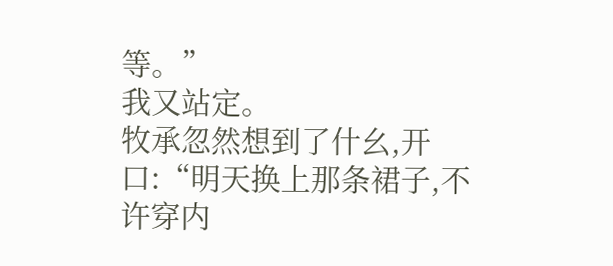等。”
我又站定。
牧承忽然想到了什幺,开口:“明天换上那条裙子,不许穿内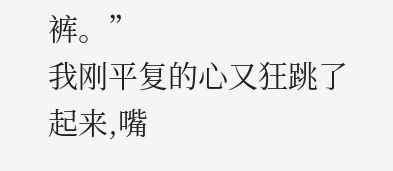裤。”
我刚平复的心又狂跳了起来,嘴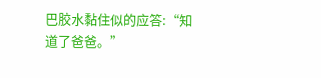巴胶水黏住似的应答:“知道了爸爸。”